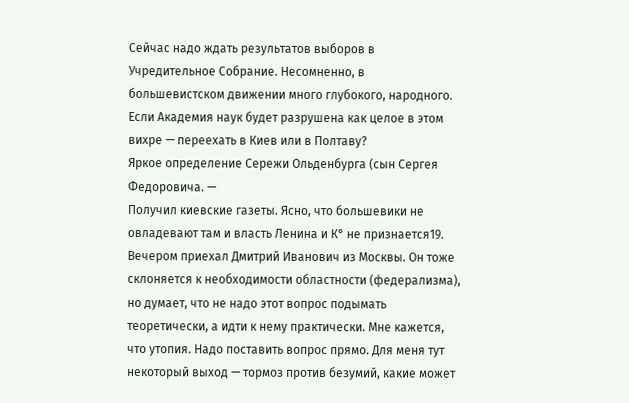Сейчас надо ждать результатов выборов в Учредительное Собрание. Несомненно, в большевистском движении много глубокого, народного.
Если Академия наук будет разрушена как целое в этом вихре — переехать в Киев или в Полтаву?
Яркое определение Сережи Ольденбурга (сын Сергея Федоровича. —
Получил киевские газеты. Ясно, что большевики не овладевают там и власть Ленина и К° не признается19.
Вечером приехал Дмитрий Иванович из Москвы. Он тоже склоняется к необходимости областности (федерализма), но думает, что не надо этот вопрос подымать теоретически, а идти к нему практически. Мне кажется, что утопия. Надо поставить вопрос прямо. Для меня тут некоторый выход — тормоз против безумий, какие может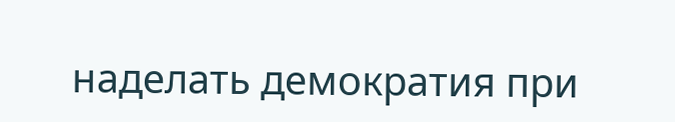наделать демократия при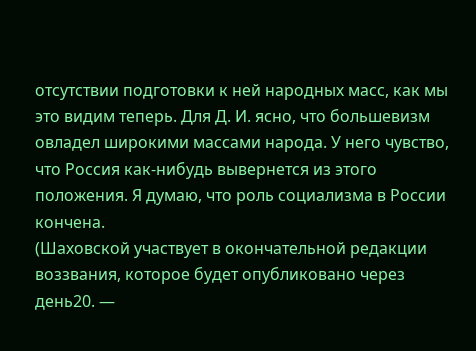отсутствии подготовки к ней народных масс, как мы это видим теперь. Для Д. И. ясно, что большевизм овладел широкими массами народа. У него чувство, что Россия как-нибудь вывернется из этого положения. Я думаю, что роль социализма в России кончена.
(Шаховской участвует в окончательной редакции воззвания, которое будет опубликовано через день20. —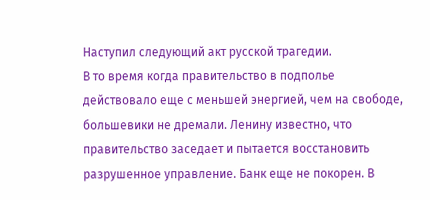Наступил следующий акт русской трагедии.
В то время когда правительство в подполье действовало еще с меньшей энергией, чем на свободе, большевики не дремали. Ленину известно, что правительство заседает и пытается восстановить разрушенное управление. Банк еще не покорен. В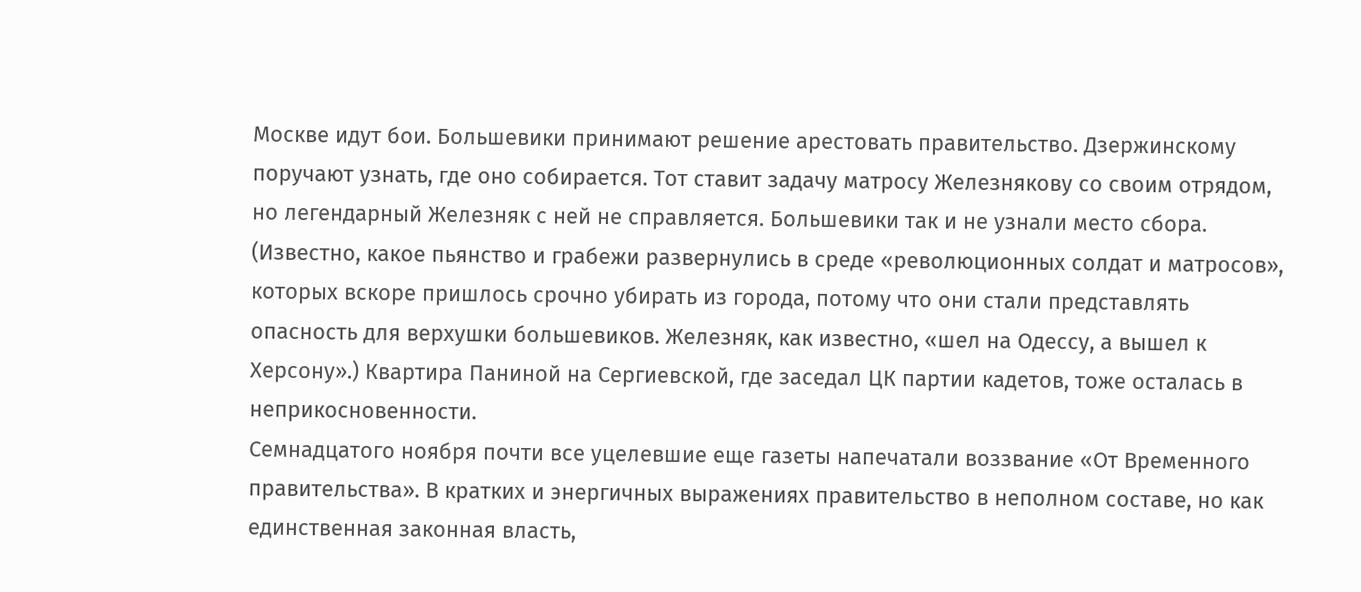Москве идут бои. Большевики принимают решение арестовать правительство. Дзержинскому поручают узнать, где оно собирается. Тот ставит задачу матросу Железнякову со своим отрядом, но легендарный Железняк с ней не справляется. Большевики так и не узнали место сбора. (Известно, какое пьянство и грабежи развернулись в среде «революционных солдат и матросов», которых вскоре пришлось срочно убирать из города, потому что они стали представлять опасность для верхушки большевиков. Железняк, как известно, «шел на Одессу, а вышел к Херсону».) Квартира Паниной на Сергиевской, где заседал ЦК партии кадетов, тоже осталась в неприкосновенности.
Семнадцатого ноября почти все уцелевшие еще газеты напечатали воззвание «От Временного правительства». В кратких и энергичных выражениях правительство в неполном составе, но как единственная законная власть,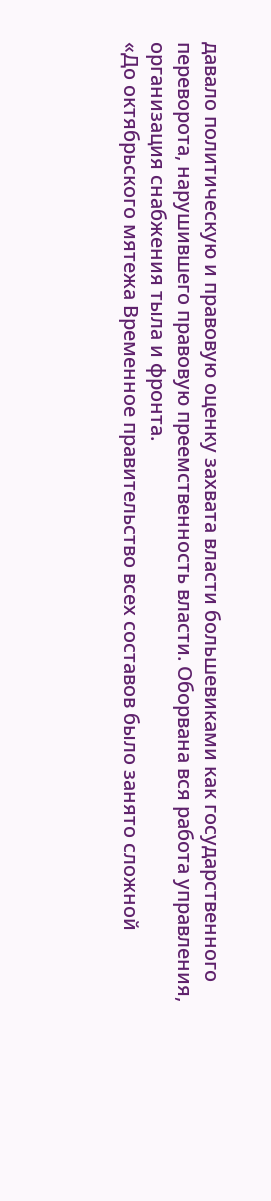давало политическую и правовую оценку захвата власти большевиками как государственного переворота, нарушившего правовую преемственность власти. Оборвана вся работа управления, организация снабжения тыла и фронта.
«До октябрьского мятежа Временное правительство всех составов было занято сложной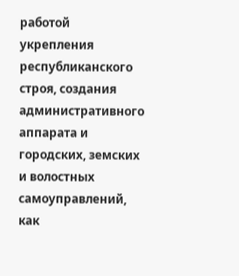работой укрепления республиканского строя, создания административного аппарата и городских, земских и волостных самоуправлений, как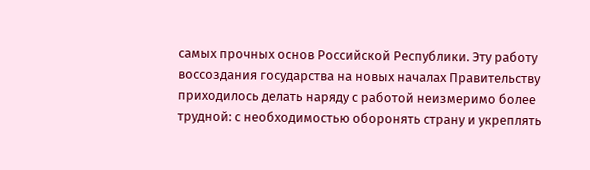самых прочных основ Российской Республики. Эту работу воссоздания государства на новых началах Правительству приходилось делать наряду с работой неизмеримо более трудной: с необходимостью оборонять страну и укреплять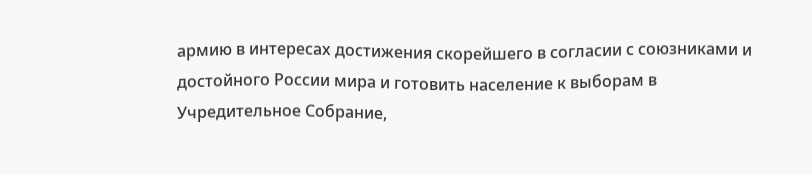армию в интересах достижения скорейшего в согласии с союзниками и достойного России мира и готовить население к выборам в Учредительное Собрание,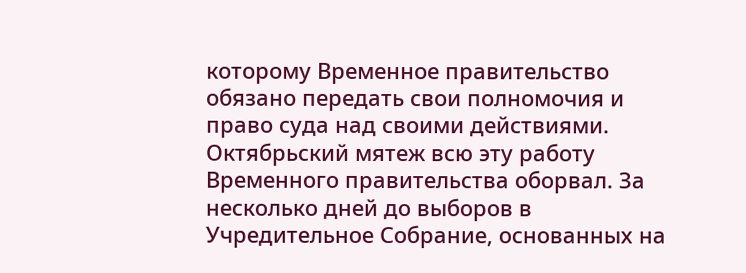которому Временное правительство обязано передать свои полномочия и право суда над своими действиями.
Октябрьский мятеж всю эту работу Временного правительства оборвал. За несколько дней до выборов в Учредительное Собрание, основанных на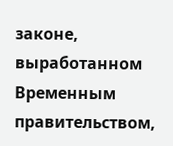законе, выработанном Временным правительством,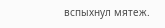вспыхнул мятеж.